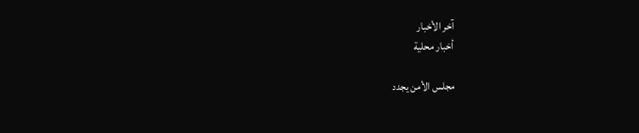آخر الأخبار
أخبار محلية

مجلس الأمن يجدد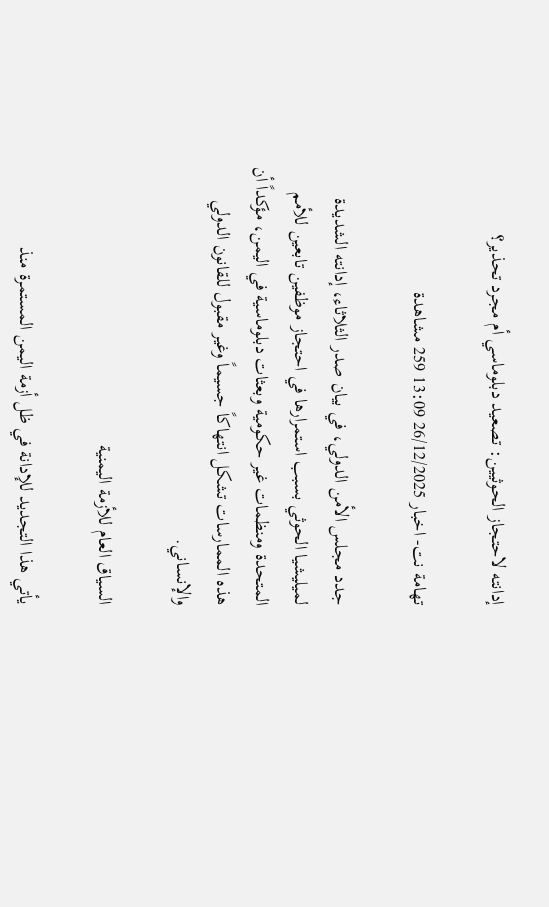إدانته لاحتجاز الحوثيين: تصعيد دبلوماسي أم مجرد تحذير؟

تهامة نت- اخبار 26/12/2025 13:09 259 مشاهدة

جدد مجلس الأمن الدولي، في بيان صدر الثلاثاء، إدانته الشديدة لميليشيا الحوثي بسبب استمرارها في احتجاز موظفين تابعين للأمم المتحدة ومنظمات غير حكومية وبعثات دبلوماسية في اليمن، مؤكداً أن هذه الممارسات تشكل انتهاكاً جسيماً وغير مقبول للقانون الدولي والإنساني.

السياق العام للأزمة اليمنية

يأتي هذا التجديد للإدانة في ظل أزمة اليمن المستمرة منذ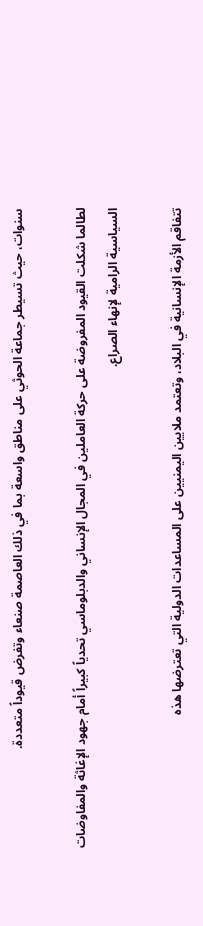سنوات، حيث تسيطر جماعة الحوثي على مناطق واسعة بما في ذلك العاصمة صنعاء وتفرض قيوداً متعددة.

لطالما شكلت القيود المفروضة على حركة العاملين في المجال الإنساني والدبلوماسي تحدياً كبيراً أمام جهود الإغاثة والمفاوضات السياسية الرامية لإنهاء الصراع.

تتفاقم الأزمة الإنسانية في البلاد، وتعتمد ملايين اليمنيين على المساعدات الدولية التي تعترضها هذه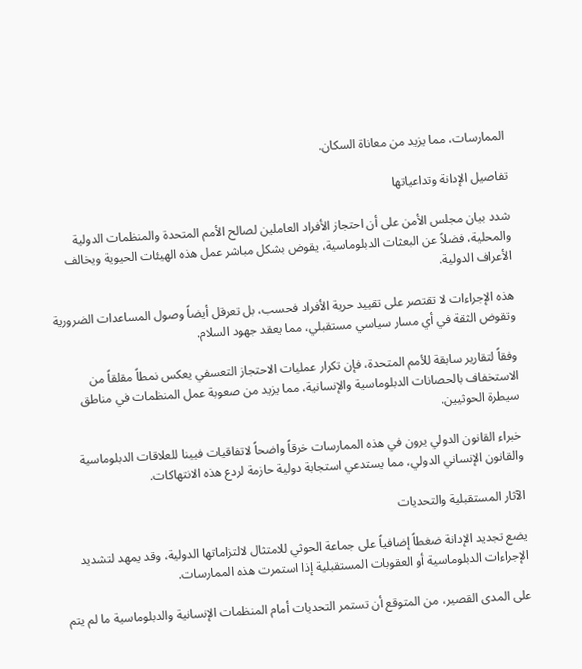الممارسات، مما يزيد من معاناة السكان.

تفاصيل الإدانة وتداعياتها

شدد بيان مجلس الأمن على أن احتجاز الأفراد العاملين لصالح الأمم المتحدة والمنظمات الدولية والمحلية، فضلاً عن البعثات الدبلوماسية، يقوض بشكل مباشر عمل هذه الهيئات الحيوية ويخالف الأعراف الدولية.

هذه الإجراءات لا تقتصر على تقييد حرية الأفراد فحسب، بل تعرقل أيضاً وصول المساعدات الضرورية وتقوض الثقة في أي مسار سياسي مستقبلي، مما يعقد جهود السلام.

وفقاً لتقارير سابقة للأمم المتحدة، فإن تكرار عمليات الاحتجاز التعسفي يعكس نمطاً مقلقاً من الاستخفاف بالحصانات الدبلوماسية والإنسانية، مما يزيد من صعوبة عمل المنظمات في مناطق سيطرة الحوثيين.

خبراء القانون الدولي يرون في هذه الممارسات خرقاً واضحاً لاتفاقيات فيينا للعلاقات الدبلوماسية والقانون الإنساني الدولي، مما يستدعي استجابة دولية حازمة لردع هذه الانتهاكات.

الآثار المستقبلية والتحديات

يضع تجديد الإدانة ضغطاً إضافياً على جماعة الحوثي للامتثال لالتزاماتها الدولية، وقد يمهد لتشديد الإجراءات الدبلوماسية أو العقوبات المستقبلية إذا استمرت هذه الممارسات.

على المدى القصير، من المتوقع أن تستمر التحديات أمام المنظمات الإنسانية والدبلوماسية ما لم يتم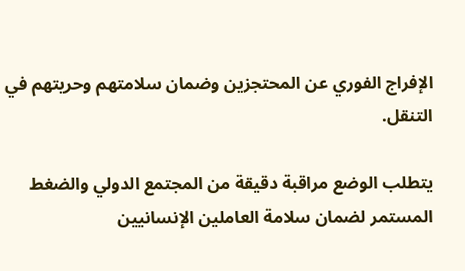الإفراج الفوري عن المحتجزين وضمان سلامتهم وحريتهم في التنقل.

يتطلب الوضع مراقبة دقيقة من المجتمع الدولي والضغط المستمر لضمان سلامة العاملين الإنسانيين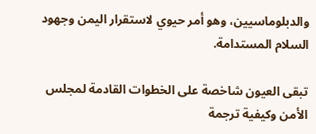والدبلوماسيين، وهو أمر حيوي لاستقرار اليمن وجهود السلام المستدامة.

تبقى العيون شاخصة على الخطوات القادمة لمجلس الأمن وكيفية ترجمة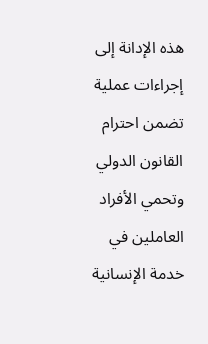هذه الإدانة إلى إجراءات عملية تضمن احترام القانون الدولي وتحمي الأفراد العاملين في خدمة الإنسانية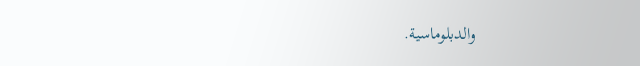والدبلوماسية.